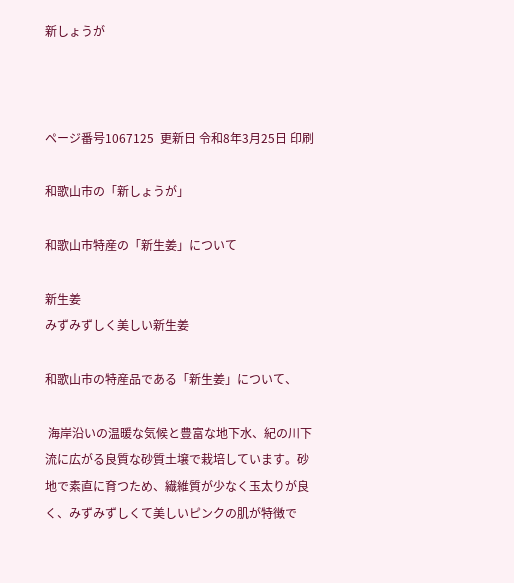新しょうが



ページ番号1067125  更新日 令和8年3月25日 印刷

和歌山市の「新しょうが」

和歌山市特産の「新生姜」について

新生姜
みずみずしく美しい新生姜

和歌山市の特産品である「新生姜」について、

 海岸沿いの温暖な気候と豊富な地下水、紀の川下流に広がる良質な砂質土壌で栽培しています。砂地で素直に育つため、繊維質が少なく玉太りが良く、みずみずしくて美しいピンクの肌が特徴で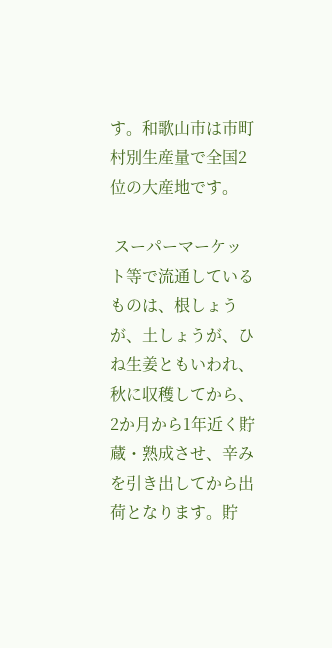す。和歌山市は市町村別生産量で全国2位の大産地です。

 スーパーマーケット等で流通しているものは、根しょうが、土しょうが、ひね生姜ともいわれ、 秋に収穫してから、2か月から1年近く貯蔵・熟成させ、辛みを引き出してから出荷となります。貯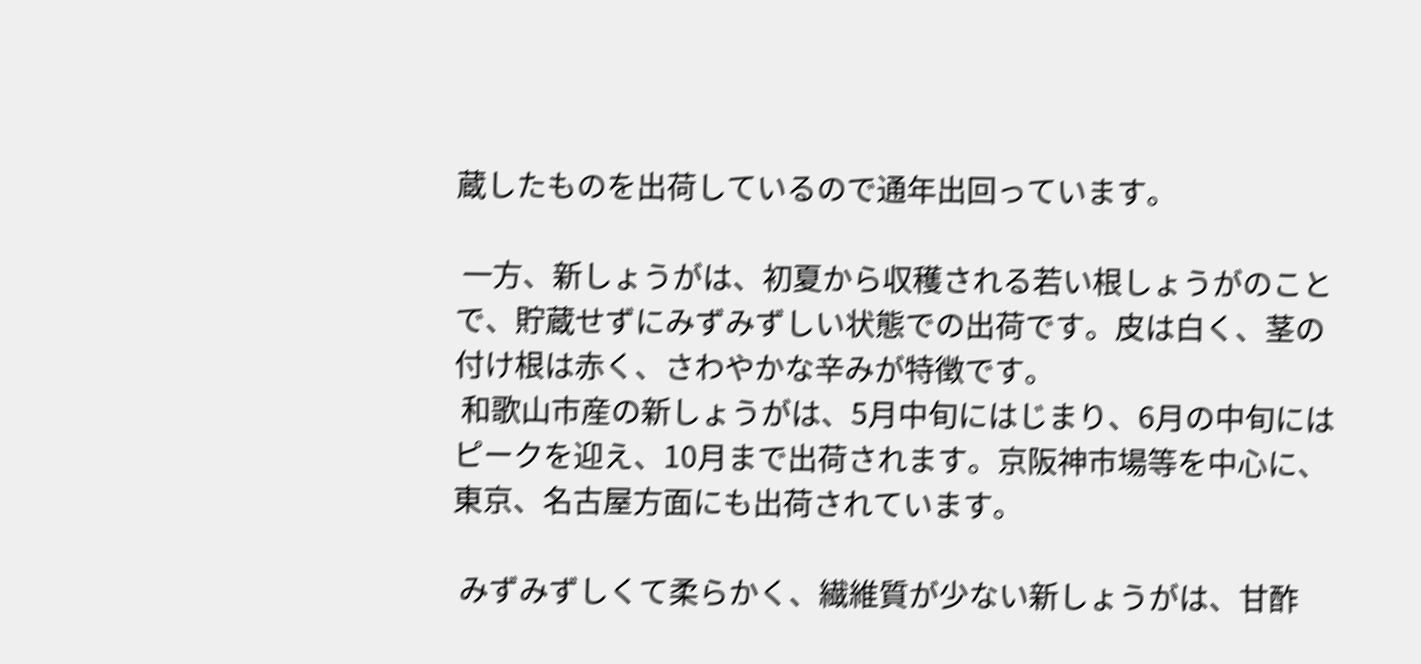蔵したものを出荷しているので通年出回っています。

 一方、新しょうがは、初夏から収穫される若い根しょうがのことで、貯蔵せずにみずみずしい状態での出荷です。皮は白く、茎の付け根は赤く、さわやかな辛みが特徴です。
 和歌山市産の新しょうがは、5月中旬にはじまり、6月の中旬にはピークを迎え、10月まで出荷されます。京阪神市場等を中心に、東京、名古屋方面にも出荷されています。

 みずみずしくて柔らかく、繊維質が少ない新しょうがは、甘酢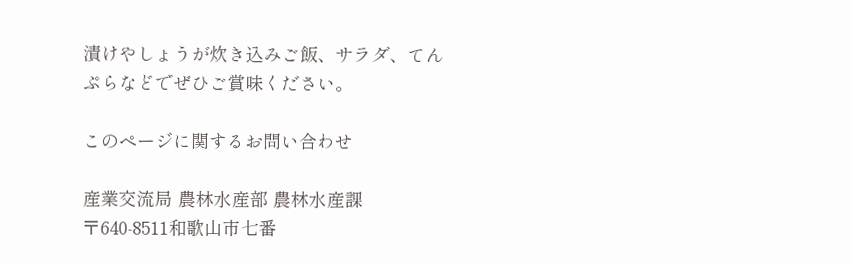漬けやしょうが炊き込みご飯、サラダ、てんぷらなどでぜひご賞味ください。

このページに関するお問い合わせ

産業交流局 農林水産部 農林水産課
〒640-8511和歌山市七番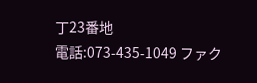丁23番地
電話:073-435-1049 ファク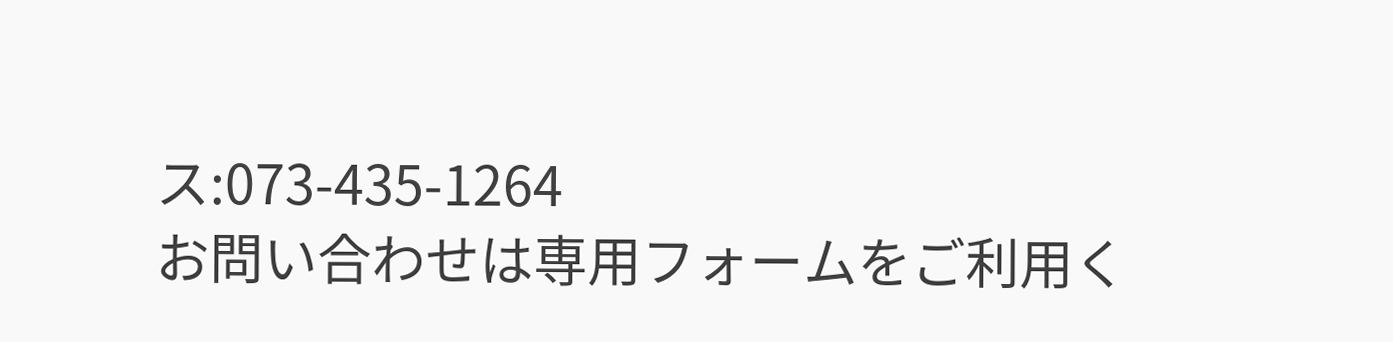ス:073-435-1264
お問い合わせは専用フォームをご利用く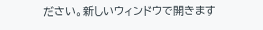ださい。新しいウィンドウで開きます